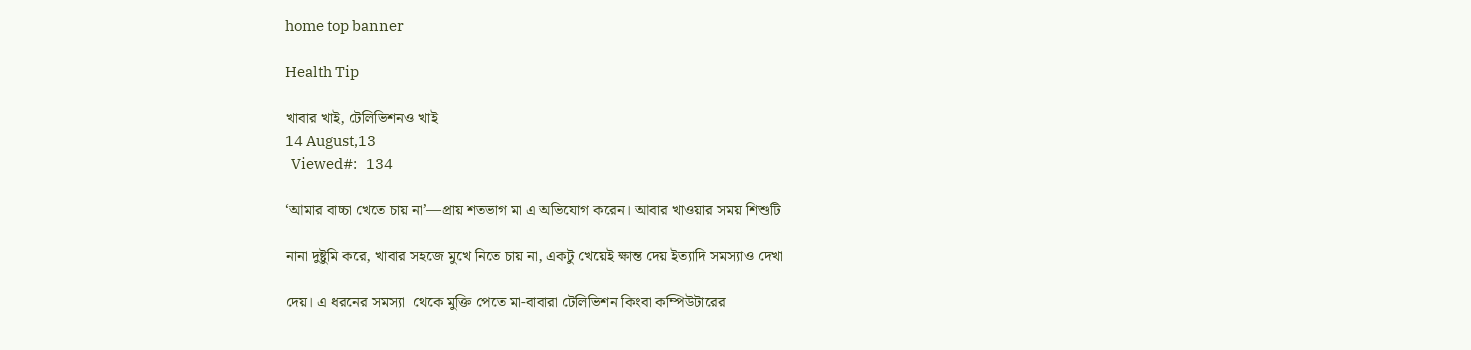home top banner

Health Tip

খাবার খাই, টেলিভিশনও খাই
14 August,13
  Viewed#:   134

‘আমার বাচ্চা খেতে চায় না’—প্রায় শতভাগ মা এ অভিযোগ করেন। আবার খাওয়ার সময় শিশুটি

নানা দুষ্টুমি করে, খাবার সহজে মুখে নিতে চায় না, একটু খেয়েই ক্ষান্ত দেয় ইত্যাদি সমস্যাও দেখা

দেয়। এ ধরনের সমস্যা  থেকে মুক্তি পেতে মা-বাবারা টেলিভিশন কিংবা কম্পিউটারের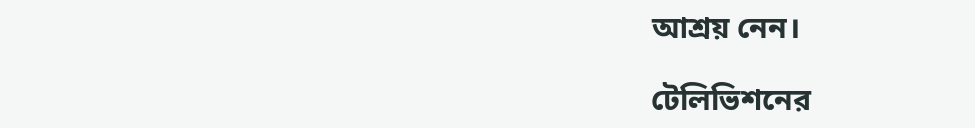আশ্রয় নেন।

টেলিভিশনের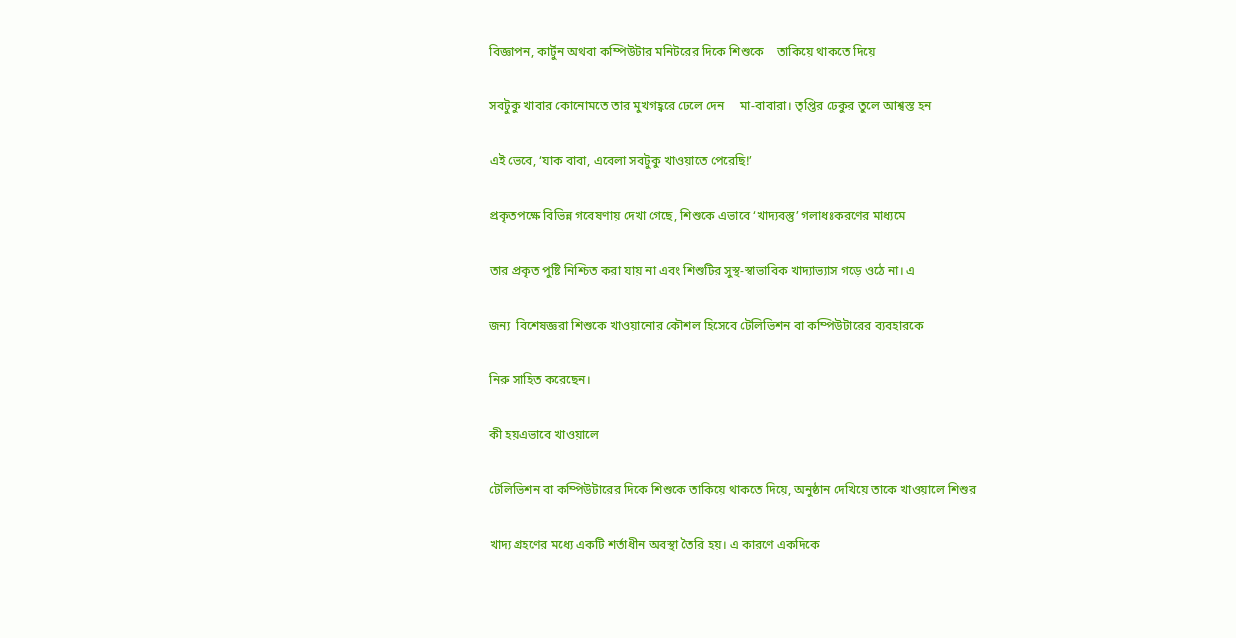বিজ্ঞাপন, কার্টুন অথবা কম্পিউটার মনিটরের দিকে শিশুকে    তাকিয়ে থাকতে দিয়ে

সবটুকু খাবার কোনোমতে তার মুখগহ্বরে ঢেলে দেন     মা-বাবারা। তৃপ্তির ঢেকুর তুলে আশ্বস্ত হন

এই ভেবে, ‘যাক বাবা, এবেলা সবটুকু খাওয়াতে পেরেছি!’

প্রকৃতপক্ষে বিভিন্ন গবেষণায় দেখা গেছে, শিশুকে এভাবে ‘খাদ্যবস্তু’ গলাধঃকরণের মাধ্যমে

তার প্রকৃত পুষ্টি নিশ্চিত করা যায় না এবং শিশুটির সুস্থ-স্বাভাবিক খাদ্যাভ্যাস গড়ে ওঠে না। এ

জন্য  বিশেষজ্ঞরা শিশুকে খাওয়ানোর কৌশল হিসেবে টেলিভিশন বা কম্পিউটারের ব্যবহারকে

নিরু সাহিত করেছেন।

কী হয়এভাবে খাওয়ালে

টেলিভিশন বা কম্পিউটারের দিকে শিশুকে তাকিয়ে থাকতে দিয়ে, অনুষ্ঠান দেখিয়ে তাকে খাওয়ালে শিশুর

খাদ্য গ্রহণের মধ্যে একটি শর্তাধীন অবস্থা তৈরি হয়। এ কারণে একদিকে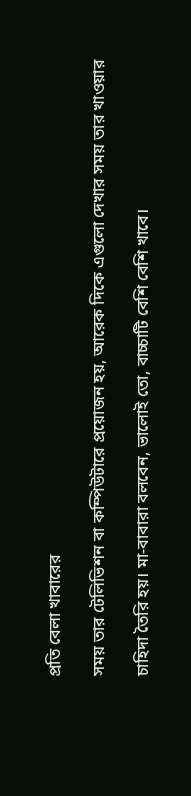প্রতি বেলা খাবারের

সময় তার টেলিভিশন বা কম্পিউটারে প্রয়োজন হয়, আরেক দিকে এগুলো দেখার সময় তার খাওয়ার

চাহিদা তৈরি হয়। মা-বাবারা বলবেন, ভালোই তো, বাচ্চাটি বেশি বেশি খাবে।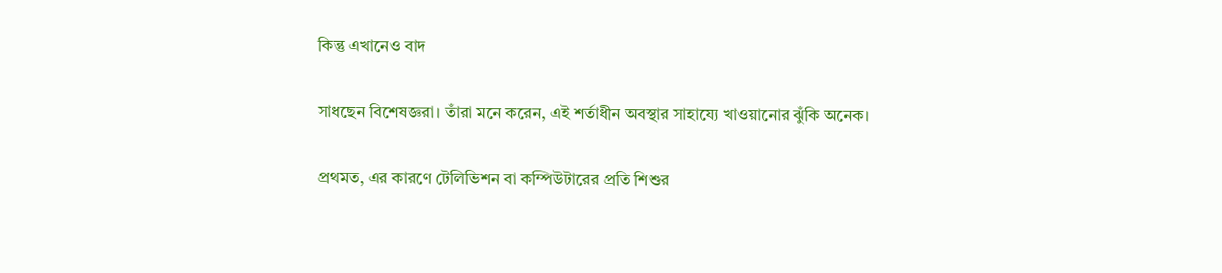কিন্তু এখানেও বাদ

সাধছেন বিশেষজ্ঞরা। তাঁরা মনে করেন, এই শর্তাধীন অবস্থার সাহায্যে খাওয়ানোর ঝুঁকি অনেক।

প্রথমত, এর কারণে টেলিভিশন বা কম্পিউটারের প্রতি শিশুর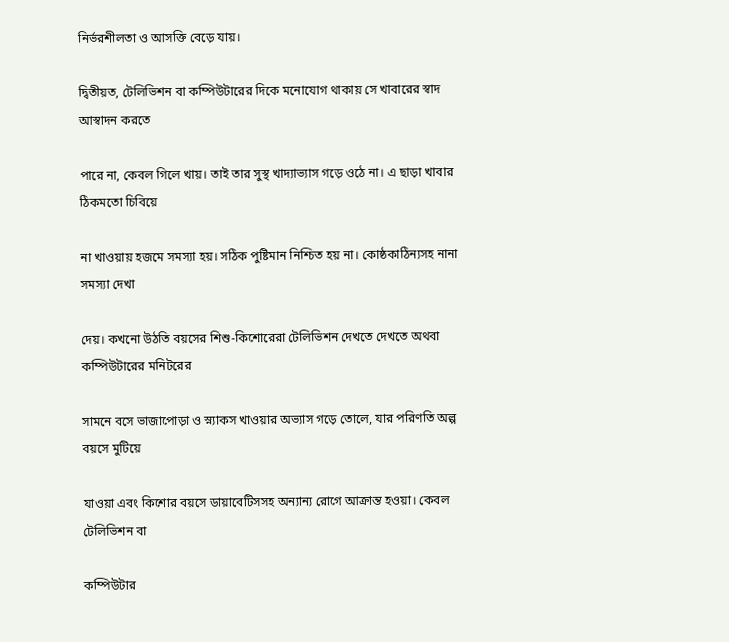নির্ভরশীলতা ও আসক্তি বেড়ে যায়।

দ্বিতীয়ত, টেলিভিশন বা কম্পিউটারের দিকে মনোযোগ থাকায় সে খাবারের স্বাদ আস্বাদন করতে

পারে না, কেবল গিলে খায়। তাই তার সুস্থ খাদ্যাভ্যাস গড়ে ওঠে না। এ ছাড়া খাবার ঠিকমতো চিবিয়ে

না খাওয়ায় হজমে সমস্যা হয়। সঠিক পুষ্টিমান নিশ্চিত হয় না। কোষ্ঠকাঠিন্যসহ নানা সমস্যা দেখা

দেয়। কখনো উঠতি বয়সের শিশু-কিশোরেরা টেলিভিশন দেখতে দেখতে অথবা কম্পিউটারের মনিটরের

সামনে বসে ভাজাপোড়া ও স্ন্যাকস খাওয়ার অভ্যাস গড়ে তোলে, যার পরিণতি অল্প বয়সে মুটিয়ে

যাওয়া এবং কিশোর বয়সে ডায়াবেটিসসহ অন্যান্য রোগে আক্রান্ত হওয়া। কেবল টেলিভিশন বা

কম্পিউটার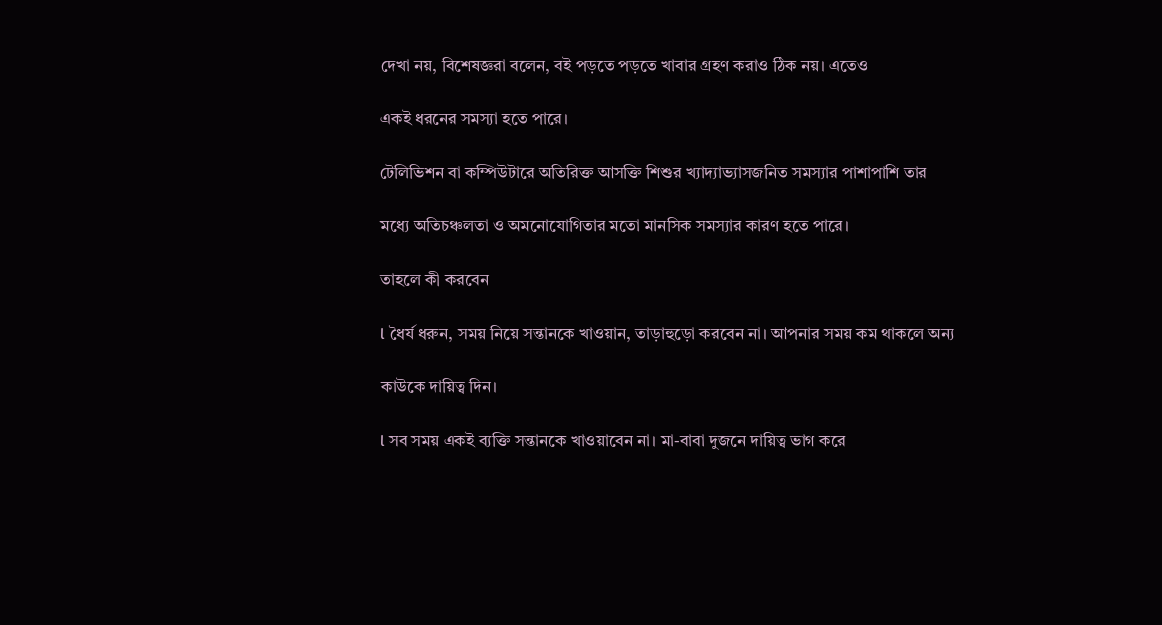দেখা নয়, বিশেষজ্ঞরা বলেন, বই পড়তে পড়তে খাবার গ্রহণ করাও ঠিক নয়। এতেও

একই ধরনের সমস্যা হতে পারে।

টেলিভিশন বা কম্পিউটারে অতিরিক্ত আসক্তি শিশুর খ্যাদ্যাভ্যাসজনিত সমস্যার পাশাপাশি তার

মধ্যে অতিচঞ্চলতা ও অমনোযোগিতার মতো মানসিক সমস্যার কারণ হতে পারে।

তাহলে কী করবেন

l ধৈর্য ধরুন, সময় নিয়ে সন্তানকে খাওয়ান, তাড়াহুড়ো করবেন না। আপনার সময় কম থাকলে অন্য

কাউকে দায়িত্ব দিন।

l সব সময় একই ব্যক্তি সন্তানকে খাওয়াবেন না। মা-বাবা দুজনে দায়িত্ব ভাগ করে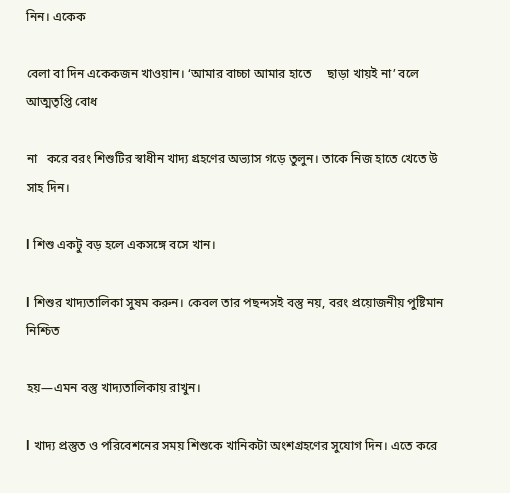নিন। একেক

বেলা বা দিন একেকজন খাওয়ান। ‘আমার বাচ্চা আমার হাতে     ছাড়া খায়ই না’ বলে আত্মতৃপ্তি বোধ

না   করে বরং শিশুটির স্বাধীন খাদ্য গ্রহণের অভ্যাস গড়ে তুলুন। তাকে নিজ হাতে খেতে উ সাহ দিন।

l শিশু একটু বড় হলে একসঙ্গে বসে খান।

l শিশুর খাদ্যতালিকা সুষম করুন। কেবল তার পছন্দসই বস্তু নয়, বরং প্রয়োজনীয় পুষ্টিমান নিশ্চিত

হয়—এমন বস্তু খাদ্যতালিকায় রাখুন।

l খাদ্য প্রস্তুত ও পরিবেশনের সময় শিশুকে খানিকটা অংশগ্রহণের সুযোগ দিন। এতে করে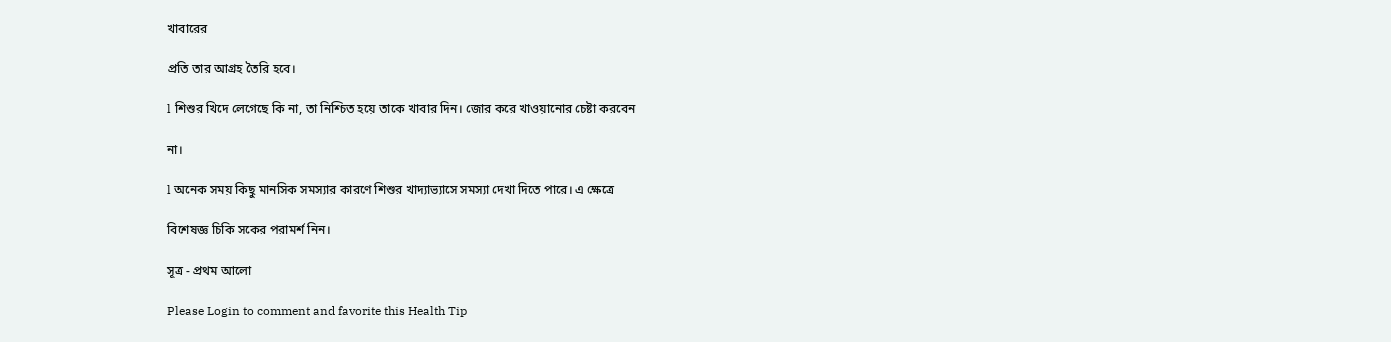খাবারের

প্রতি তার আগ্রহ তৈরি হবে।

l শিশুর খিদে লেগেছে কি না, তা নিশ্চিত হয়ে তাকে খাবার দিন। জোর করে খাওয়ানোর চেষ্টা করবেন

না।

l অনেক সময় কিছু মানসিক সমস্যার কারণে শিশুর খাদ্যাভ্যাসে সমস্যা দেখা দিতে পারে। এ ক্ষেত্রে

বিশেষজ্ঞ চিকি সকের পরামর্শ নিন।

সূত্র - প্রথম আলো

Please Login to comment and favorite this Health Tip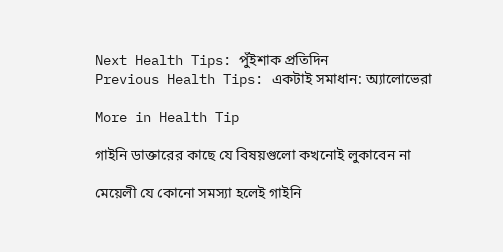Next Health Tips: পুঁইশাক প্রতিদিন
Previous Health Tips: একটাই সমাধান: অ্যালোভেরা

More in Health Tip

গাইনি ডাক্তারের কাছে যে বিষয়গুলো কখনোই লুকাবেন না

মেয়েলী যে কোনো সমস্যা হলেই গাইনি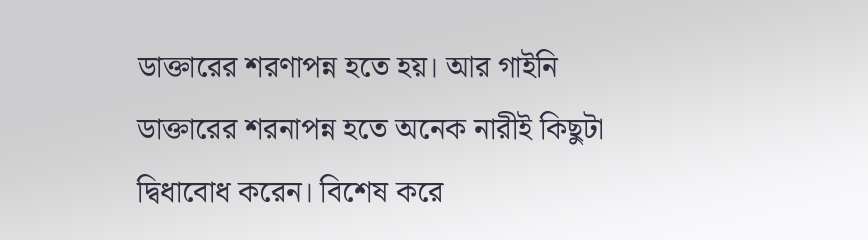ডাক্তারের শরণাপন্ন হতে হয়। আর গাইনি ডাক্তারের শরনাপন্ন হতে অনেক নারীই কিছুটা দ্বিধাবোধ করেন। বিশেষ করে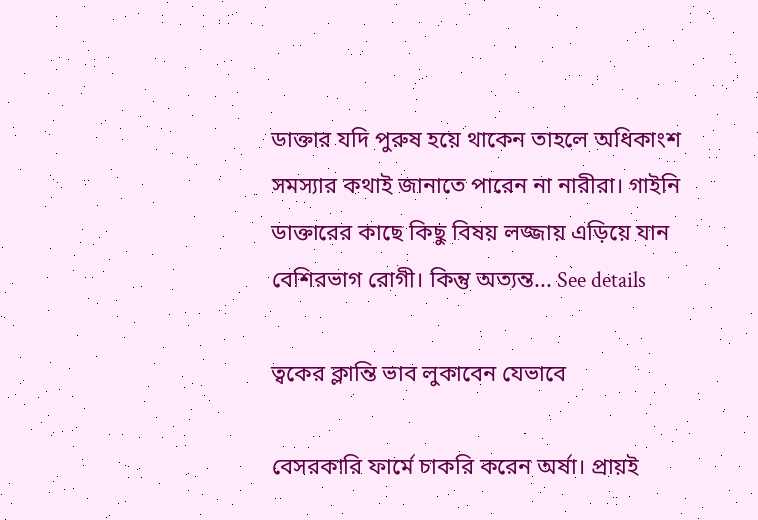ডাক্তার যদি পুরুষ হয়ে থাকেন তাহলে অধিকাংশ সমস্যার কথাই জানাতে পারেন না নারীরা। গাইনি ডাক্তারের কাছে কিছু বিষয় লজ্জায় এড়িয়ে যান বেশিরভাগ রোগী। কিন্তু অত্যন্ত... See details

ত্বকের ক্লান্তি ভাব লুকাবেন যেভাবে

বেসরকারি ফার্মে চাকরি করেন অর্ষা। প্রায়ই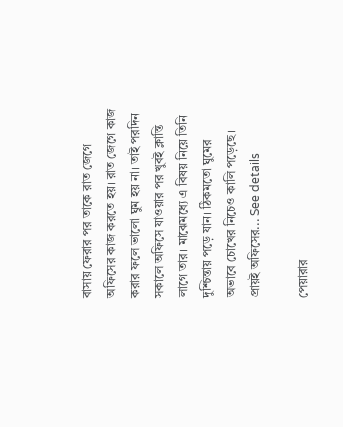বাসায় ফেরার পর তাকে রাত জেগে অফিসের কাজ করতে হয়। রাত জেগে কাজ করার ফলে ভালো ঘুম হয় না। তাই পরদিন সকালে অফিসে যাওয়ার পর খুবই ক্লান্তি লাগে তার। মাঝেমধ্যে এ বিষয় নিয়ে তিনি দুশ্চিন্তায় পড়ে যান। ঠিকমতো ঘুমের অভাবে চোখের নিচেও কালি পড়েছে। প্রায়ই অফিসের... See details

পেয়ারার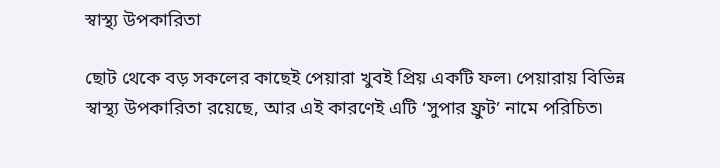স্বাস্থ্য উপকারিতা

ছোট থেকে বড় সকলের কাছেই পেয়ারা খুবই প্রিয় একটি ফল৷ পেয়ারায় বিভিন্ন স্বাস্থ্য উপকারিতা রয়েছে, আর এই কারণেই এটি ‘সুপার ফ্রুট’ নামে পরিচিত৷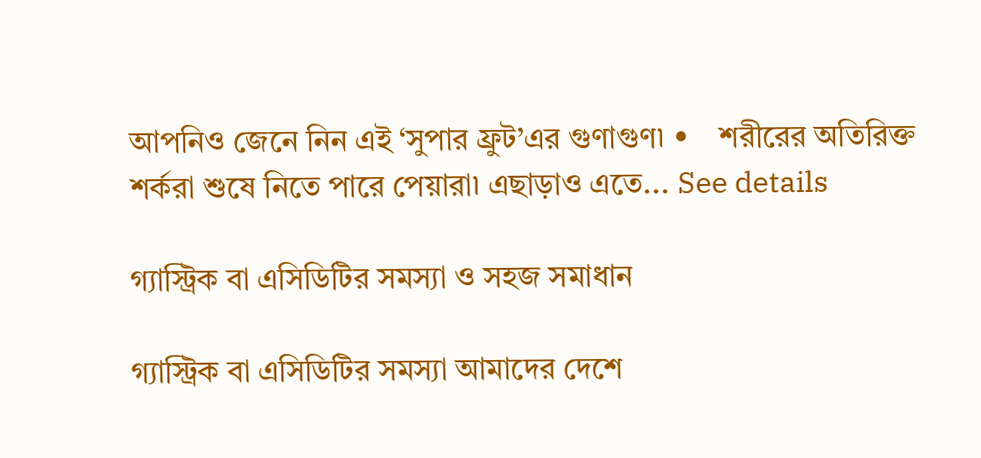আপনিও জেনে নিন এই ‘সুপার ফ্রুট’এর গুণাগুণ৷ •    শরীরের অতিরিক্ত শর্করা শুষে নিতে পারে পেয়ারা৷ এছাড়াও এতে... See details

গ্যাস্ট্রিক বা এসিডিটির সমস্যা ও সহজ সমাধান

গ্যাস্ট্রিক বা এসিডিটির সমস্যা আমাদের দেশে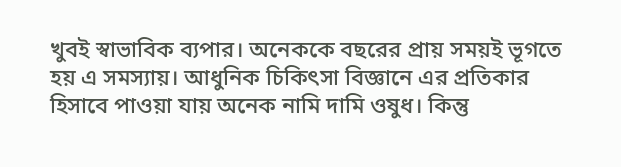খুবই স্বাভাবিক ব্যপার। অনেককে বছরের প্রায় সময়ই ভূগতে হয় এ সমস্যায়। আধুনিক চিকিৎসা বিজ্ঞানে এর প্রতিকার হিসাবে পাওয়া যায় অনেক নামি দামি ওষুধ। কিন্তু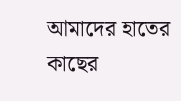আমাদের হাতের কাছের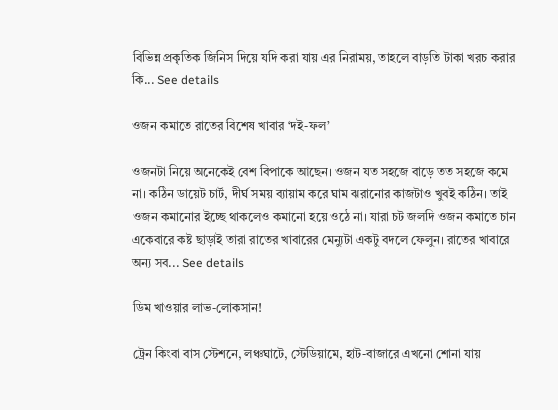বিভিন্ন প্রকৃতিক জিনিস দিয়ে যদি করা যায় এর নিরাময়, তাহলে বাড়তি টাকা খরচ করার কি... See details

ওজন কমাতে রাতের বিশেষ খাবার ‘দই-ফল’

ওজনটা নিয়ে অনেকেই বেশ বিপাকে আছেন। ওজন যত সহজে বাড়ে তত সহজে কমে না। কঠিন ডায়েট চার্ট, দীর্ঘ সময় ব্যায়াম করে ঘাম ঝরানোর কাজটাও খুবই কঠিন। তাই ওজন কমানোর ইচ্ছে থাকলেও কমানো হয়ে ওঠে না। যারা চট জলদি ওজন কমাতে চান একেবারে কষ্ট ছাড়াই তারা রাতের খাবারের মেন্যুটা একটু বদলে ফেলুন। রাতের খাবারে অন্য সব... See details

ডিম খাওয়ার লাভ-লোকসান!

ট্রেন কিংবা বাস স্টেশনে, লঞ্চঘাটে, স্টেডিয়ামে, হাট-বাজারে এখনো শোনা যায়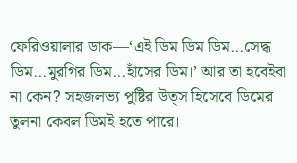ফেরিওয়ালার ডাক—‘এই ডিম ডিম ডিম...সেদ্ধ ডিম...মুরগির ডিম...হাঁসের ডিম।’ আর তা হবেইবা না কেন? সহজলভ্য পুষ্টির উত্স হিসেবে ডিমের তুলনা কেবল ডিমই হতে পারে।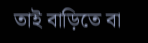তাই বাড়িতে বা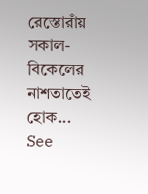রেস্তোরাঁয় সকাল-বিকেলের নাশতাতেই হোক... See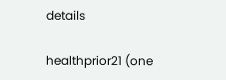details

healthprior21 (one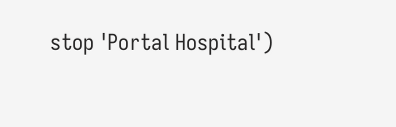stop 'Portal Hospital')